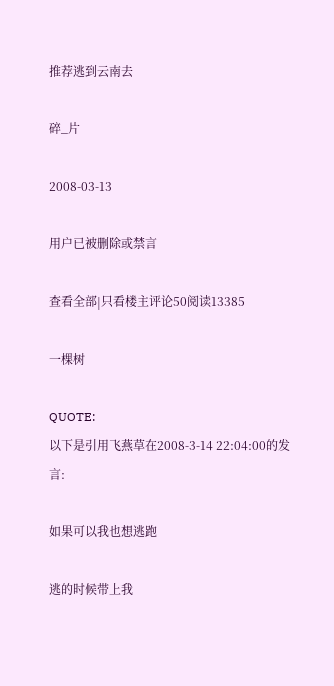推荐逃到云南去

碎_片

2008-03-13

用户已被删除或禁言

查看全部|只看楼主评论50阅读13385

一棵树

QUOTE:
以下是引用飞燕草在2008-3-14 22:04:00的发言:

如果可以我也想逃跑

逃的时候带上我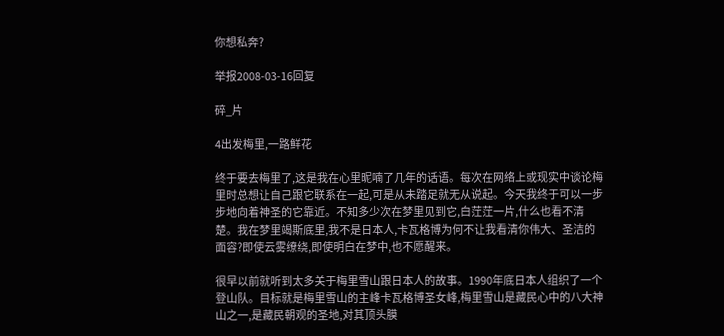你想私奔?

举报2008-03-16回复

碎_片

4出发梅里,一路鲜花

终于要去梅里了,这是我在心里昵喃了几年的话语。每次在网络上或现实中谈论梅里时总想让自己跟它联系在一起,可是从未踏足就无从说起。今天我终于可以一步步地向着神圣的它靠近。不知多少次在梦里见到它,白茳茳一片,什么也看不清楚。我在梦里竭斯底里,我不是日本人,卡瓦格博为何不让我看清你伟大、圣洁的面容?即使云雾缭绕,即使明白在梦中,也不愿醒来。

很早以前就听到太多关于梅里雪山跟日本人的故事。1990年底日本人组织了一个登山队。目标就是梅里雪山的主峰卡瓦格博圣女峰,梅里雪山是藏民心中的八大神山之一,是藏民朝观的圣地,对其顶头膜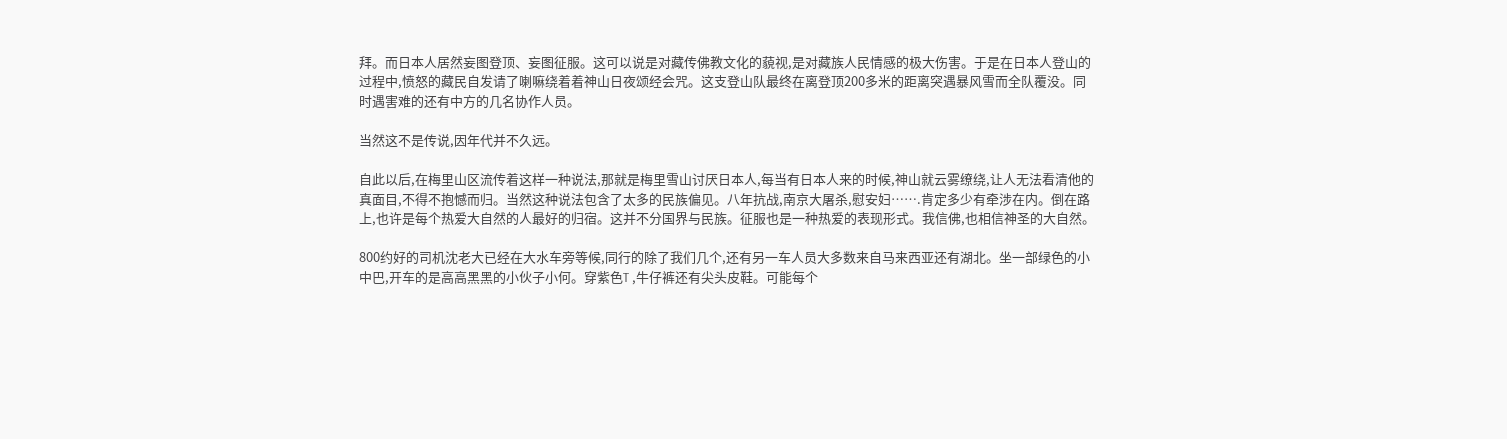拜。而日本人居然妄图登顶、妄图征服。这可以说是对藏传佛教文化的藐视,是对藏族人民情感的极大伤害。于是在日本人登山的过程中,愤怒的藏民自发请了喇嘛绕着着神山日夜颂经会咒。这支登山队最终在离登顶200多米的距离突遇暴风雪而全队覆没。同时遇害难的还有中方的几名协作人员。

当然这不是传说,因年代并不久远。

自此以后,在梅里山区流传着这样一种说法,那就是梅里雪山讨厌日本人,每当有日本人来的时候,神山就云雾缭绕,让人无法看清他的真面目,不得不抱憾而归。当然这种说法包含了太多的民族偏见。八年抗战,南京大屠杀,慰安妇…….肯定多少有牵涉在内。倒在路上,也许是每个热爱大自然的人最好的归宿。这并不分国界与民族。征服也是一种热爱的表现形式。我信佛,也相信神圣的大自然。

800约好的司机沈老大已经在大水车旁等候,同行的除了我们几个,还有另一车人员大多数来自马来西亚还有湖北。坐一部绿色的小中巴,开车的是高高黑黑的小伙子小何。穿紫色T ,牛仔裤还有尖头皮鞋。可能每个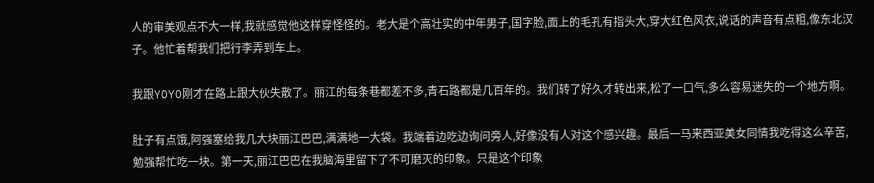人的审美观点不大一样,我就感觉他这样穿怪怪的。老大是个高壮实的中年男子,国字脸,面上的毛孔有指头大,穿大红色风衣,说话的声音有点粗,像东北汉子。他忙着帮我们把行李弄到车上。

我跟YOYO刚才在路上跟大伙失散了。丽江的每条巷都差不多,青石路都是几百年的。我们转了好久才转出来,松了一口气,多么容易迷失的一个地方啊。

肚子有点饿,阿强塞给我几大块丽江巴巴,满满地一大袋。我端着边吃边询问旁人,好像没有人对这个感兴趣。最后一马来西亚美女同情我吃得这么辛苦,勉强帮忙吃一块。第一天,丽江巴巴在我脑海里留下了不可磨灭的印象。只是这个印象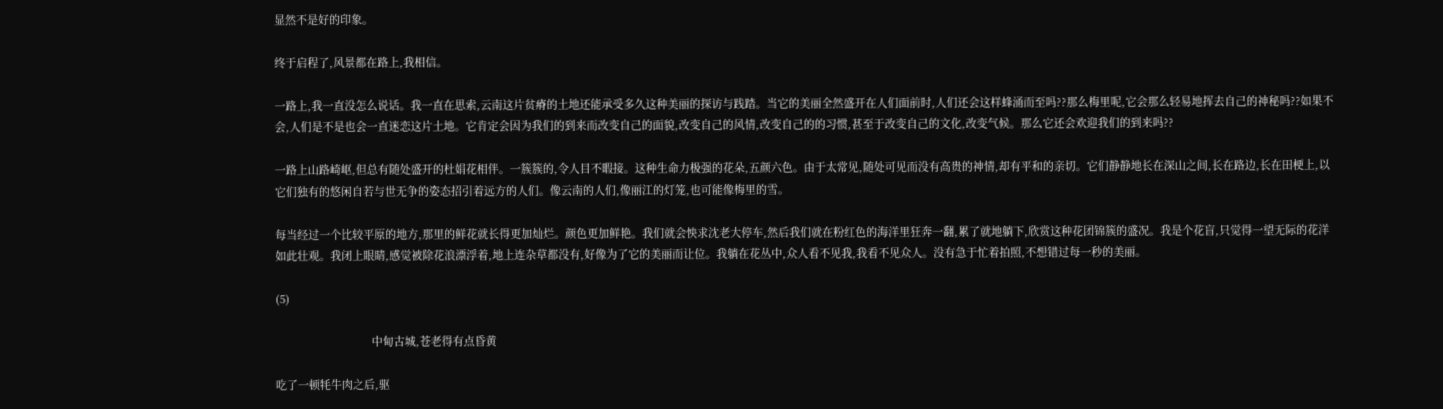显然不是好的印象。

终于启程了,风景都在路上,我相信。

一路上,我一直没怎么说话。我一直在思索,云南这片贫瘠的土地还能承受多久这种美丽的探访与践踏。当它的美丽全然盛开在人们面前时,人们还会这样蜂涌而至吗??那么梅里呢,它会那么轻易地挥去自己的神秘吗??如果不会,人们是不是也会一直迷恋这片土地。它肯定会因为我们的到来而改变自己的面貌,改变自己的风情,改变自己的的习惯,甚至于改变自己的文化,改变气候。那么它还会欢迎我们的到来吗??

一路上山路崎岖,但总有随处盛开的杜娟花相伴。一簇簇的,令人目不暇接。这种生命力极强的花朵,五颜六色。由于太常见,随处可见而没有高贵的神情,却有平和的亲切。它们静静地长在深山之间,长在路边,长在田梗上,以它们独有的悠闲自若与世无争的姿态招引着远方的人们。像云南的人们,像丽江的灯笼,也可能像梅里的雪。

每当经过一个比较平原的地方,那里的鲜花就长得更加灿烂。颜色更加鲜艳。我们就会怏求沈老大停车,然后我们就在粉红色的海洋里狂奔一翻,累了就地躺下,欣赏这种花团锦簇的盛况。我是个花盲,只觉得一望无际的花洋如此壮观。我闭上眼睛,感觉被除花浪漂浮着,地上连杂草都没有,好像为了它的美丽而让位。我躺在花丛中,众人看不见我,我看不见众人。没有急于忙着拍照,不想错过每一秒的美丽。

(5)

                                中甸古城,苍老得有点昏黄

吃了一顿牦牛肉之后,驱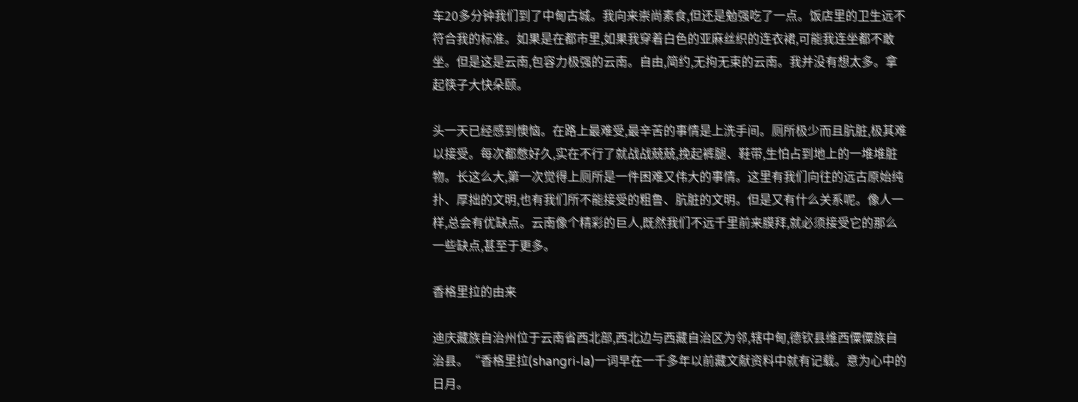车20多分钟我们到了中甸古城。我向来崇尚素食,但还是勉强吃了一点。饭店里的卫生远不符合我的标准。如果是在都市里,如果我穿着白色的亚麻丝织的连衣裙,可能我连坐都不敢坐。但是这是云南,包容力极强的云南。自由,简约,无拘无束的云南。我并没有想太多。拿起筷子大快朵颐。

头一天已经感到懊恼。在路上最难受,最辛苦的事情是上洗手间。厕所极少而且肮脏,极其难以接受。每次都憋好久,实在不行了就战战兢兢,挽起裤腿、鞋带,生怕占到地上的一堆堆脏物。长这么大,第一次觉得上厕所是一件困难又伟大的事情。这里有我们向往的远古原始纯扑、厚拙的文明,也有我们所不能接受的粗鲁、肮脏的文明。但是又有什么关系呢。像人一样,总会有优缺点。云南像个精彩的巨人,既然我们不远千里前来膜拜,就必须接受它的那么一些缺点,甚至于更多。

香格里拉的由来

迪庆藏族自治州位于云南省西北部,西北边与西藏自治区为邻,辖中甸,德钦县维西僳僳族自治县。“香格里拉(shangri-la)一词早在一千多年以前藏文献资料中就有记载。意为心中的日月。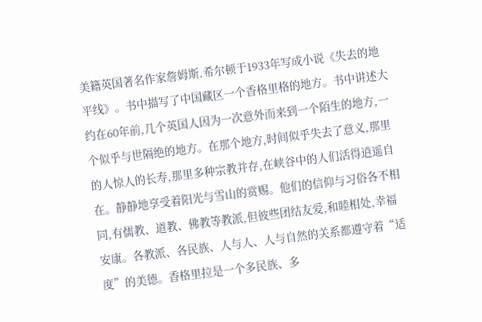美籍英国著名作家詹姆斯.希尔顿于1933年写成小说《失去的地平线》。书中描写了中国藏区一个香格里格的地方。书中讲述大约在60年前,几个英国人因为一次意外而来到一个陌生的地方,一个似乎与世隔绝的地方。在那个地方,时间似乎失去了意义,那里的人惊人的长寿,那里多种宗教并存,在峡谷中的人们活得逍遥自在。静静地享受着阳光与雪山的赏赐。他们的信仰与习俗各不相同,有儒教、道教、佛教等教派,但彼些团结友爱,和睦相处,幸福安康。各教派、各民族、人与人、人与自然的关系都遵守着“适度”的美德。香格里拉是一个多民族、多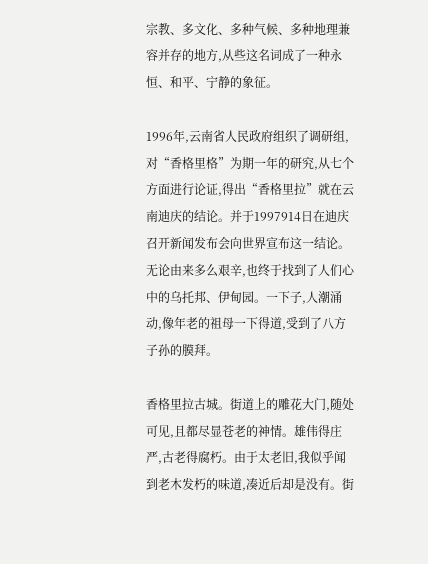宗教、多文化、多种气候、多种地理兼容并存的地方,从些这名词成了一种永恒、和平、宁静的象征。

1996年,云南省人民政府组织了调研组,对“香格里格”为期一年的研究,从七个方面进行论证,得出“香格里拉”就在云南迪庆的结论。并于1997914日在迪庆召开新闻发布会向世界宣布这一结论。无论由来多么艰辛,也终于找到了人们心中的乌托邦、伊甸园。一下子,人潮涌动,像年老的祖母一下得道,受到了八方子孙的膜拜。

香格里拉古城。街道上的雕花大门,随处可见,且都尽显苍老的神情。雄伟得庄严,古老得腐朽。由于太老旧,我似乎闻到老木发朽的味道,凑近后却是没有。街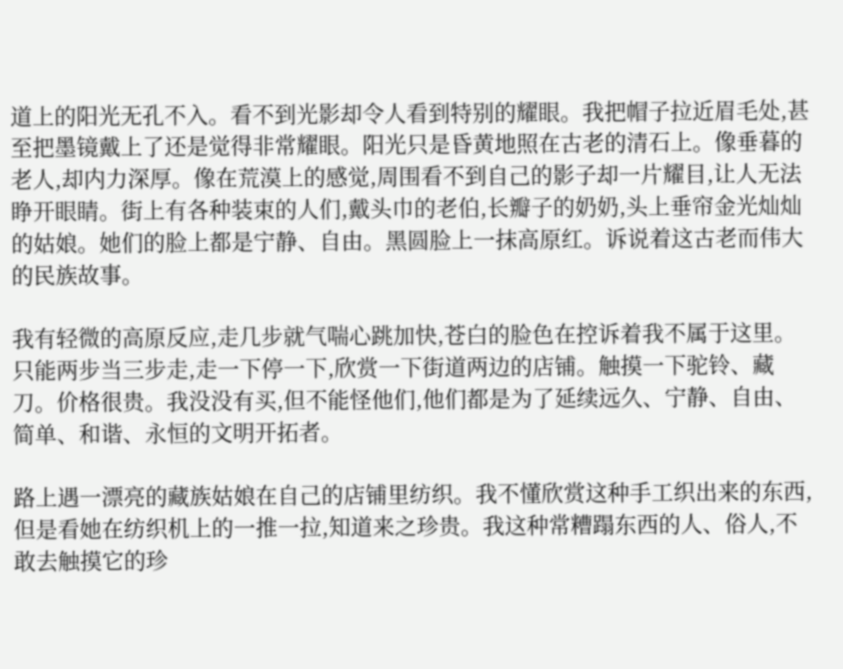道上的阳光无孔不入。看不到光影却令人看到特别的耀眼。我把帽子拉近眉毛处,甚至把墨镜戴上了还是觉得非常耀眼。阳光只是昏黄地照在古老的清石上。像垂暮的老人,却内力深厚。像在荒漠上的感觉,周围看不到自己的影子却一片耀目,让人无法睁开眼睛。街上有各种装束的人们,戴头巾的老伯,长瓣子的奶奶,头上垂帘金光灿灿的姑娘。她们的脸上都是宁静、自由。黑圆脸上一抹高原红。诉说着这古老而伟大的民族故事。

我有轻微的高原反应,走几步就气喘心跳加快,苍白的脸色在控诉着我不属于这里。只能两步当三步走,走一下停一下,欣赏一下街道两边的店铺。触摸一下驼铃、藏刀。价格很贵。我没没有买,但不能怪他们,他们都是为了延续远久、宁静、自由、简单、和谐、永恒的文明开拓者。

路上遇一漂亮的藏族姑娘在自己的店铺里纺织。我不懂欣赏这种手工织出来的东西,但是看她在纺织机上的一推一拉,知道来之珍贵。我这种常糟蹋东西的人、俗人,不敢去触摸它的珍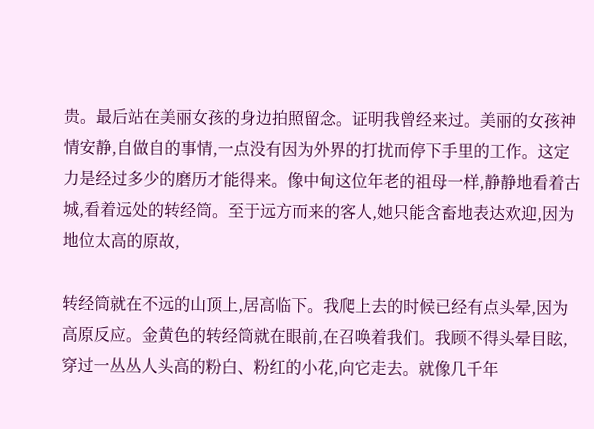贵。最后站在美丽女孩的身边拍照留念。证明我曾经来过。美丽的女孩神情安静,自做自的事情,一点没有因为外界的打扰而停下手里的工作。这定力是经过多少的磨历才能得来。像中甸这位年老的祖母一样,静静地看着古城,看着远处的转经筒。至于远方而来的客人,她只能含畜地表达欢迎,因为地位太高的原故,

转经筒就在不远的山顶上,居高临下。我爬上去的时候已经有点头晕,因为高原反应。金黄色的转经筒就在眼前,在召唤着我们。我顾不得头晕目眩,穿过一丛丛人头高的粉白、粉红的小花,向它走去。就像几千年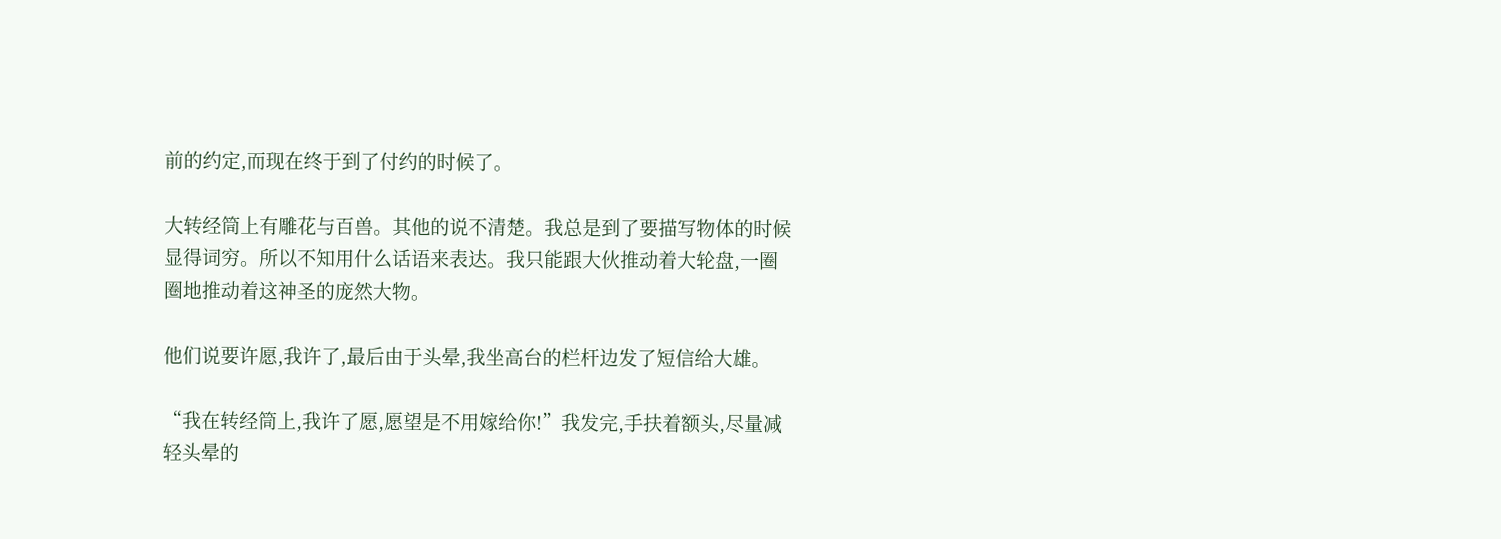前的约定,而现在终于到了付约的时候了。

大转经筒上有雕花与百兽。其他的说不清楚。我总是到了要描写物体的时候显得词穷。所以不知用什么话语来表达。我只能跟大伙推动着大轮盘,一圈圈地推动着这神圣的庞然大物。

他们说要许愿,我许了,最后由于头晕,我坐高台的栏杆边发了短信给大雄。

“我在转经筒上,我许了愿,愿望是不用嫁给你!”我发完,手扶着额头,尽量减轻头晕的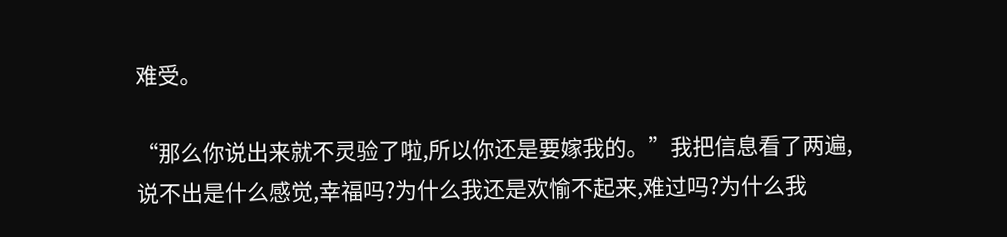难受。

“那么你说出来就不灵验了啦,所以你还是要嫁我的。”我把信息看了两遍,说不出是什么感觉,幸福吗?为什么我还是欢愉不起来,难过吗?为什么我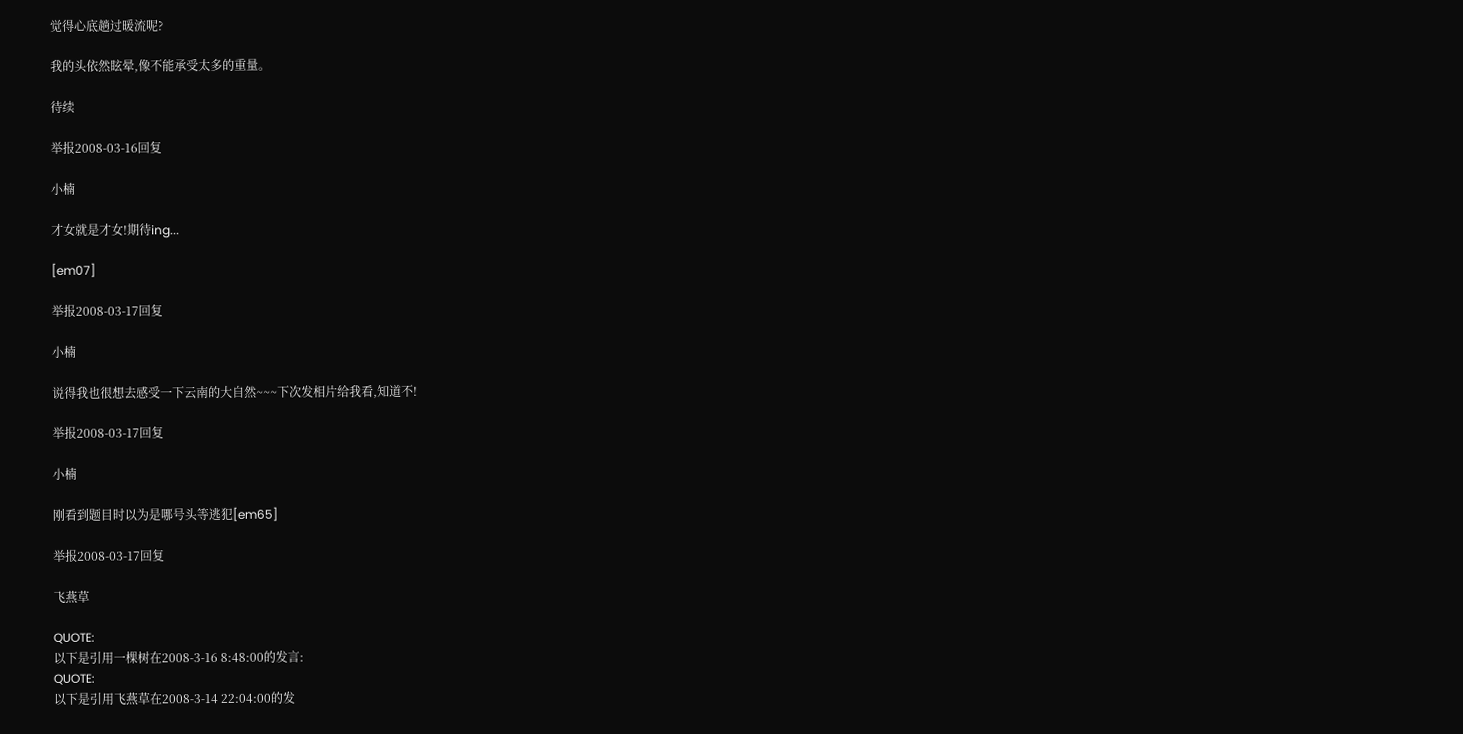觉得心底趟过暖流呢?

我的头依然眩晕,像不能承受太多的重量。

待续

举报2008-03-16回复

小楠

才女就是才女!期待ing...

[em07]

举报2008-03-17回复

小楠

说得我也很想去感受一下云南的大自然~~~下次发相片给我看,知道不!

举报2008-03-17回复

小楠

刚看到题目时以为是哪号头等逃犯[em65]

举报2008-03-17回复

飞燕草

QUOTE:
以下是引用一棵树在2008-3-16 8:48:00的发言:
QUOTE:
以下是引用飞燕草在2008-3-14 22:04:00的发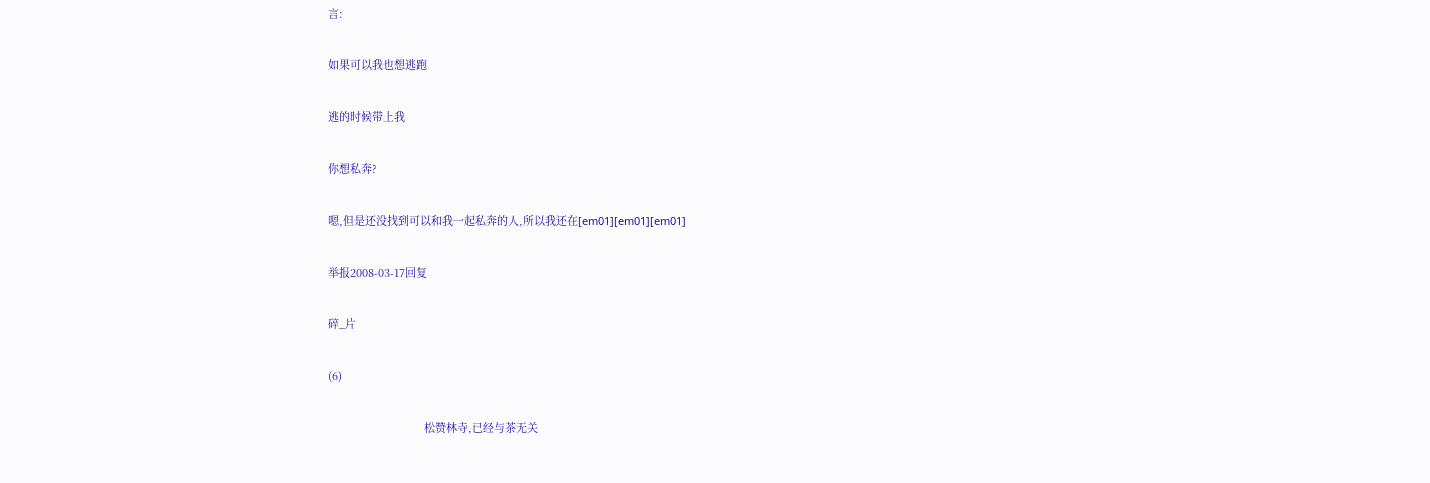言:

如果可以我也想逃跑

逃的时候带上我

你想私奔?

嗯,但是还没找到可以和我一起私奔的人,所以我还在[em01][em01][em01]

举报2008-03-17回复

碎_片

(6)

                                松赞林寺,已经与茶无关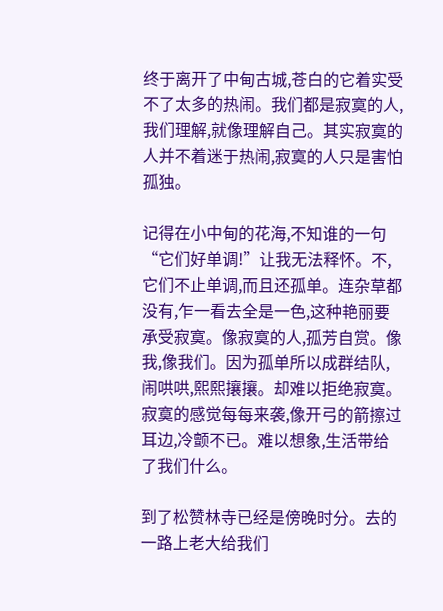终于离开了中甸古城,苍白的它着实受不了太多的热闹。我们都是寂寞的人,我们理解,就像理解自己。其实寂寞的人并不着迷于热闹,寂寞的人只是害怕孤独。

记得在小中甸的花海,不知谁的一句“它们好单调!”让我无法释怀。不,它们不止单调,而且还孤单。连杂草都没有,乍一看去全是一色,这种艳丽要承受寂寞。像寂寞的人,孤芳自赏。像我,像我们。因为孤单所以成群结队,闹哄哄,熙熙攘攘。却难以拒绝寂寞。寂寞的感觉每每来袭,像开弓的箭擦过耳边,冷颤不已。难以想象,生活带给了我们什么。

到了松赞林寺已经是傍晚时分。去的一路上老大给我们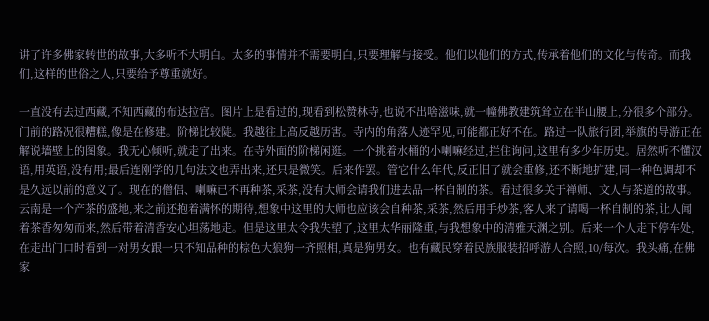讲了许多佛家转世的故事,大多听不大明白。太多的事情并不需要明白,只要理解与接受。他们以他们的方式,传承着他们的文化与传奇。而我们,这样的世俗之人,只要给予尊重就好。

一直没有去过西藏,不知西藏的布达拉宫。图片上是看过的,现看到松赞林寺,也说不出啥滋味,就一幢佛教建筑耸立在半山腰上,分很多个部分。门前的路况很糟糕,像是在修建。阶梯比较陡。我越往上高反越历害。寺内的角落人迹罕见,可能都正好不在。路过一队旅行团,举旗的导游正在解说墙壁上的图象。我无心倾听,就走了出来。在寺外面的阶梯闲逛。一个挑着水桶的小喇嘛经过,拦住询问,这里有多少年历史。居然听不懂汉语,用英语,没有用;最后连刚学的几句法文也弄出来,还只是微笑。后来作罢。管它什么年代,反正旧了就会重修,还不断地扩建,同一种色调却不是久远以前的意义了。现在的僧侣、喇嘛已不再种茶,采茶,没有大师会请我们进去品一杯自制的茶。看过很多关于禅师、文人与茶道的故事。云南是一个产茶的盛地,来之前还抱着满怀的期待,想象中这里的大师也应该会自种茶,采茶,然后用手炒茶,客人来了请喝一杯自制的茶,让人闻着茶香匆匆而来,然后带着清香安心坦荡地走。但是这里太令我失望了,这里太华丽隆重,与我想象中的清雅天渊之别。后来一个人走下停车处,在走出门口时看到一对男女跟一只不知品种的棕色大狼狗一齐照相,真是狗男女。也有藏民穿着民族服装招呼游人合照,10/每次。我头痛,在佛家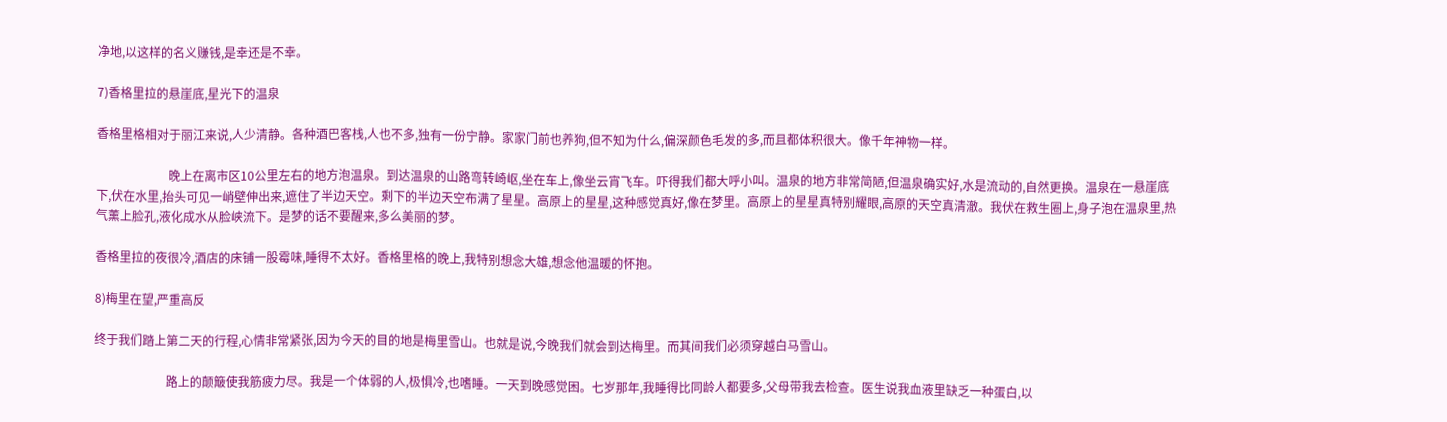净地,以这样的名义赚钱,是幸还是不幸。

7)香格里拉的悬崖底,星光下的温泉

香格里格相对于丽江来说,人少清静。各种酒巴客栈,人也不多,独有一份宁静。家家门前也养狗,但不知为什么,偏深颜色毛发的多,而且都体积很大。像千年神物一样。

                        晚上在离市区10公里左右的地方泡温泉。到达温泉的山路弯转崎岖,坐在车上,像坐云宵飞车。吓得我们都大呼小叫。温泉的地方非常简陋,但温泉确实好,水是流动的,自然更换。温泉在一悬崖底下,伏在水里,抬头可见一峭壁伸出来,遮住了半边天空。剩下的半边天空布满了星星。高原上的星星,这种感觉真好,像在梦里。高原上的星星真特别耀眼,高原的天空真清澈。我伏在救生圈上,身子泡在温泉里,热气薰上脸孔,液化成水从脸峡流下。是梦的话不要醒来,多么美丽的梦。

香格里拉的夜很冷,酒店的床铺一股霉味,睡得不太好。香格里格的晚上,我特别想念大雄,想念他温暖的怀抱。

8)梅里在望,严重高反

终于我们踏上第二天的行程,心情非常紧张,因为今天的目的地是梅里雪山。也就是说,今晚我们就会到达梅里。而其间我们必须穿越白马雪山。

                        路上的颠簸使我筋疲力尽。我是一个体弱的人,极惧冷,也嗜睡。一天到晚感觉困。七岁那年,我睡得比同龄人都要多,父母带我去检查。医生说我血液里缺乏一种蛋白,以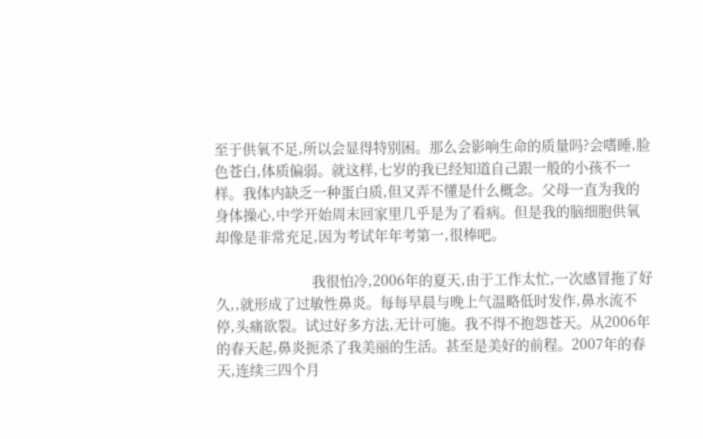至于供氧不足,所以会显得特别困。那么会影响生命的质量吗?会嗜睡,脸色苍白,体质偏弱。就这样,七岁的我已经知道自己跟一般的小孩不一样。我体内缺乏一种蛋白质,但又弄不懂是什么概念。父母一直为我的身体操心,中学开始周末回家里几乎是为了看病。但是我的脑细胞供氧却像是非常充足,因为考试年年考第一,很棒吧。

                        我很怕冷,2006年的夏天,由于工作太忙,一次感冒拖了好久,,就形成了过敏性鼻炎。每每早晨与晚上气温略低时发作,鼻水流不停,头痛欲裂。试过好多方法,无计可施。我不得不抱怨苍天。从2006年的春天起,鼻炎扼杀了我美丽的生活。甚至是美好的前程。2007年的春天,连续三四个月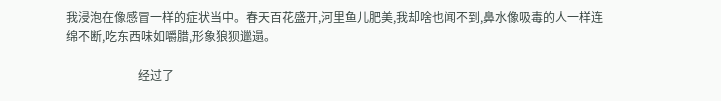我浸泡在像感冒一样的症状当中。春天百花盛开,河里鱼儿肥美,我却啥也闻不到,鼻水像吸毒的人一样连绵不断,吃东西味如嚼腊,形象狼狈邋遢。

                        经过了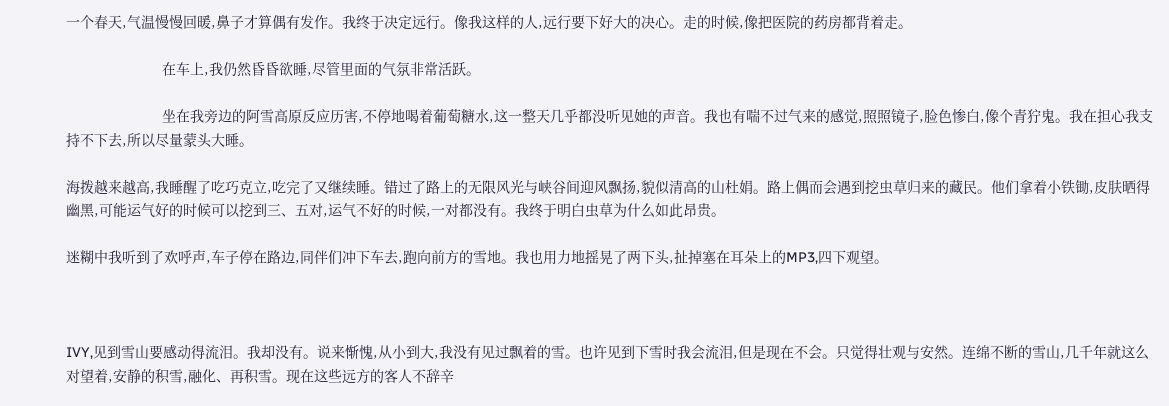一个春天,气温慢慢回暖,鼻子才算偶有发作。我终于决定远行。像我这样的人,远行要下好大的决心。走的时候,像把医院的药房都背着走。

                        在车上,我仍然昏昏欲睡,尽管里面的气氛非常活跃。

                        坐在我旁边的阿雪高原反应历害,不停地喝着葡萄糖水,这一整天几乎都没听见她的声音。我也有喘不过气来的感觉,照照镜子,脸色惨白,像个青狞鬼。我在担心我支持不下去,所以尽量蒙头大睡。

海拨越来越高,我睡醒了吃巧克立,吃完了又继续睡。错过了路上的无限风光与峡谷间迎风飘扬,貌似清高的山杜娟。路上偶而会遇到挖虫草归来的藏民。他们拿着小铁锄,皮肤晒得幽黑,可能运气好的时候可以挖到三、五对,运气不好的时候,一对都没有。我终于明白虫草为什么如此昂贵。

迷糊中我听到了欢呼声,车子停在路边,同伴们冲下车去,跑向前方的雪地。我也用力地摇晃了两下头,扯掉塞在耳朵上的MP3,四下观望。



IVY,见到雪山要感动得流泪。我却没有。说来惭愧,从小到大,我没有见过飘着的雪。也许见到下雪时我会流泪,但是现在不会。只觉得壮观与安然。连绵不断的雪山,几千年就这么对望着,安静的积雪,融化、再积雪。现在这些远方的客人不辞辛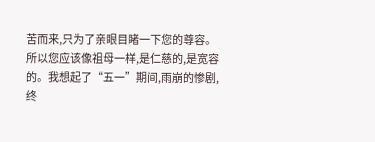苦而来,只为了亲眼目睹一下您的尊容。所以您应该像祖母一样,是仁慈的,是宽容的。我想起了“五一”期间,雨崩的惨剧,终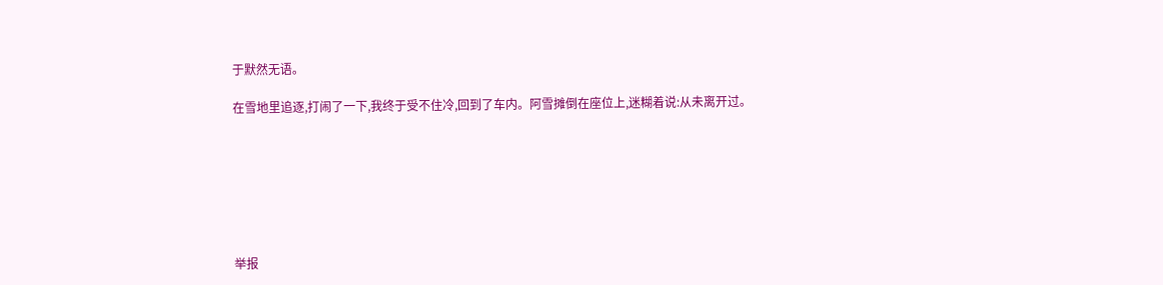于默然无语。

在雪地里追逐,打闹了一下,我终于受不住冷,回到了车内。阿雪摊倒在座位上,迷糊着说:从未离开过。







举报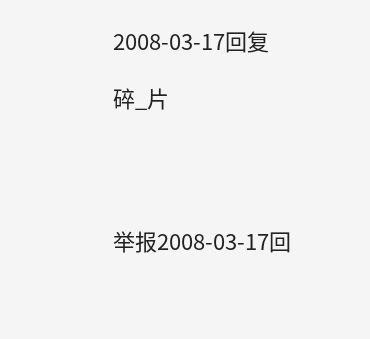2008-03-17回复

碎_片




举报2008-03-17回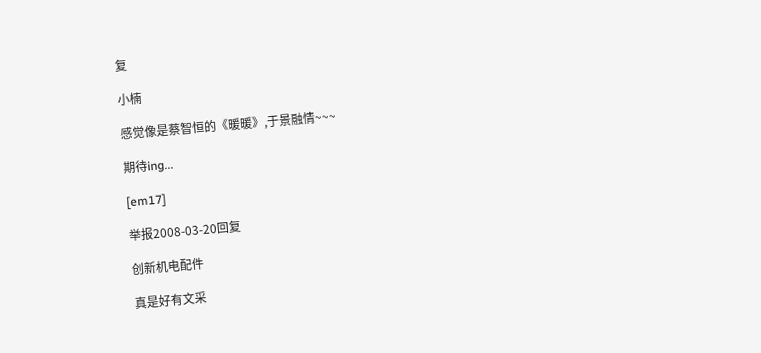复

小楠

感觉像是蔡智恒的《暖暖》,于景融情~~~

期待ing...

[em17]

举报2008-03-20回复

创新机电配件

真是好有文采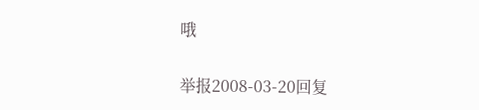哦

举报2008-03-20回复